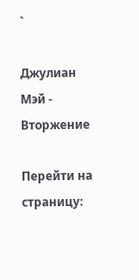`

Джулиан Мэй - Вторжение

Перейти на страницу: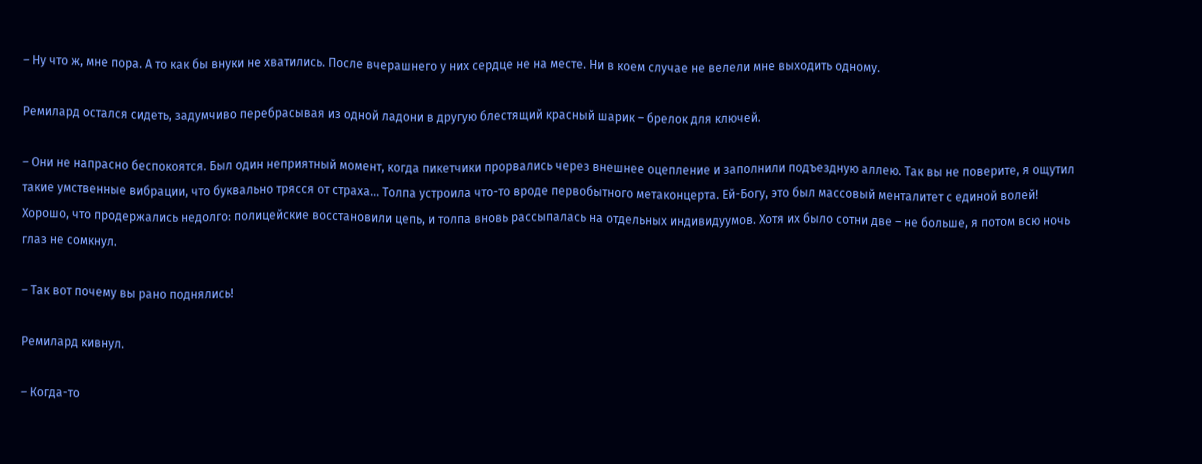– Ну что ж, мне пора. А то как бы внуки не хватились. После вчерашнего у них сердце не на месте. Ни в коем случае не велели мне выходить одному.

Ремилард остался сидеть, задумчиво перебрасывая из одной ладони в другую блестящий красный шарик – брелок для ключей.

– Они не напрасно беспокоятся. Был один неприятный момент, когда пикетчики прорвались через внешнее оцепление и заполнили подъездную аллею. Так вы не поверите, я ощутил такие умственные вибрации, что буквально трясся от страха… Толпа устроила что-то вроде первобытного метаконцерта. Ей-Богу, это был массовый менталитет с единой волей! Хорошо, что продержались недолго: полицейские восстановили цепь, и толпа вновь рассыпалась на отдельных индивидуумов. Хотя их было сотни две – не больше, я потом всю ночь глаз не сомкнул.

– Так вот почему вы рано поднялись!

Ремилард кивнул.

– Когда-то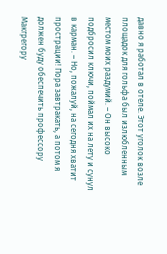давно я работал в отеле. Этот уголок возле площадок для гольфа был излюбленным местом моих раздумий. – Он высоко подбросил ключи, поймал их на лету и сунул в карман. – Но, пожалуй, на сегодня хватит прострации! Пора завтракать, а потом я должен буду обеспечить профессору Макгрегору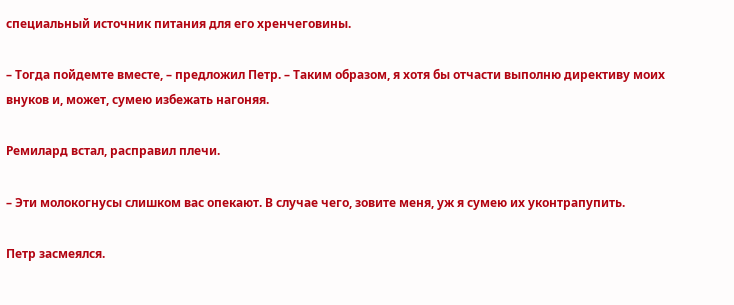специальный источник питания для его хренчеговины.

– Тогда пойдемте вместе, – предложил Петр. – Таким образом, я хотя бы отчасти выполню директиву моих внуков и, может, сумею избежать нагоняя.

Ремилард встал, расправил плечи.

– Эти молокогнусы слишком вас опекают. В случае чего, зовите меня, уж я сумею их уконтрапупить.

Петр засмеялся.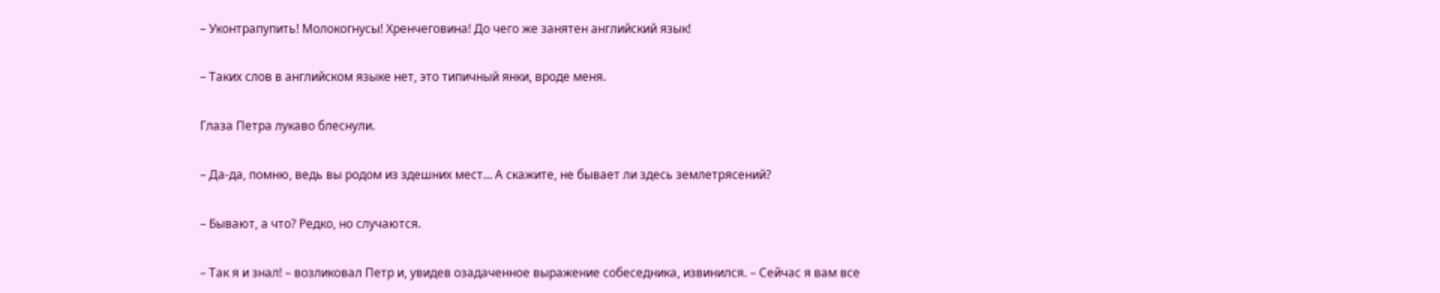– Уконтрапупить! Молокогнусы! Хренчеговина! До чего же занятен английский язык!

– Таких слов в английском языке нет, это типичный янки, вроде меня.

Глаза Петра лукаво блеснули.

– Да-да, помню, ведь вы родом из здешних мест… А скажите, не бывает ли здесь землетрясений?

– Бывают, а что? Редко, но случаются.

– Так я и знал! – возликовал Петр и, увидев озадаченное выражение собеседника, извинился. – Сейчас я вам все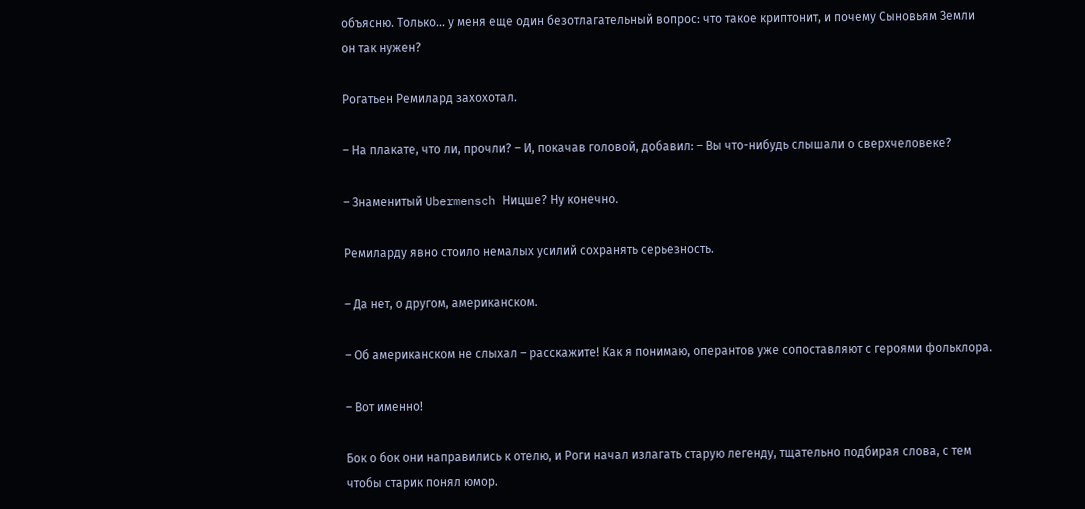объясню. Только… у меня еще один безотлагательный вопрос: что такое криптонит, и почему Сыновьям Земли он так нужен?

Рогатьен Ремилард захохотал.

– На плакате, что ли, прочли? – И, покачав головой, добавил: – Вы что-нибудь слышали о сверхчеловеке?

– Знаменитый Ubermensch Ницше? Ну конечно.

Ремиларду явно стоило немалых усилий сохранять серьезность.

– Да нет, о другом, американском.

– Об американском не слыхал – расскажите! Как я понимаю, оперантов уже сопоставляют с героями фольклора.

– Вот именно!

Бок о бок они направились к отелю, и Роги начал излагать старую легенду, тщательно подбирая слова, с тем чтобы старик понял юмор.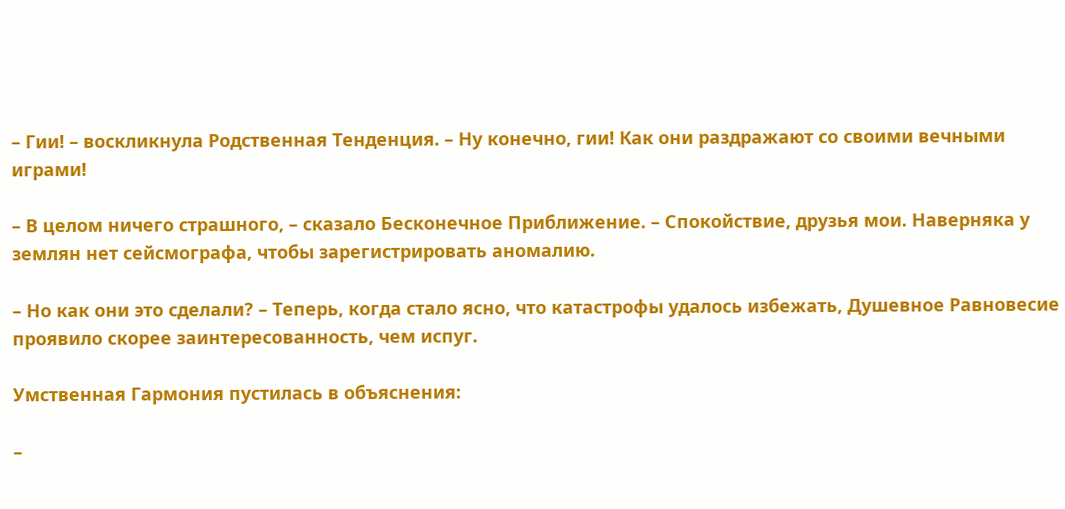– Гии! – воскликнула Родственная Тенденция. – Ну конечно, гии! Как они раздражают со своими вечными играми!

– В целом ничего страшного, – сказало Бесконечное Приближение. – Спокойствие, друзья мои. Наверняка у землян нет сейсмографа, чтобы зарегистрировать аномалию.

– Но как они это сделали? – Теперь, когда стало ясно, что катастрофы удалось избежать, Душевное Равновесие проявило скорее заинтересованность, чем испуг.

Умственная Гармония пустилась в объяснения:

–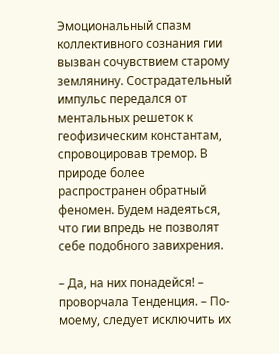Эмоциональный спазм коллективного сознания гии вызван сочувствием старому землянину. Сострадательный импульс передался от ментальных решеток к геофизическим константам, спровоцировав тремор. В природе более распространен обратный феномен. Будем надеяться, что гии впредь не позволят себе подобного завихрения.

– Да, на них понадейся! – проворчала Тенденция. – По-моему, следует исключить их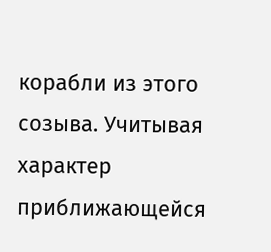корабли из этого созыва. Учитывая характер приближающейся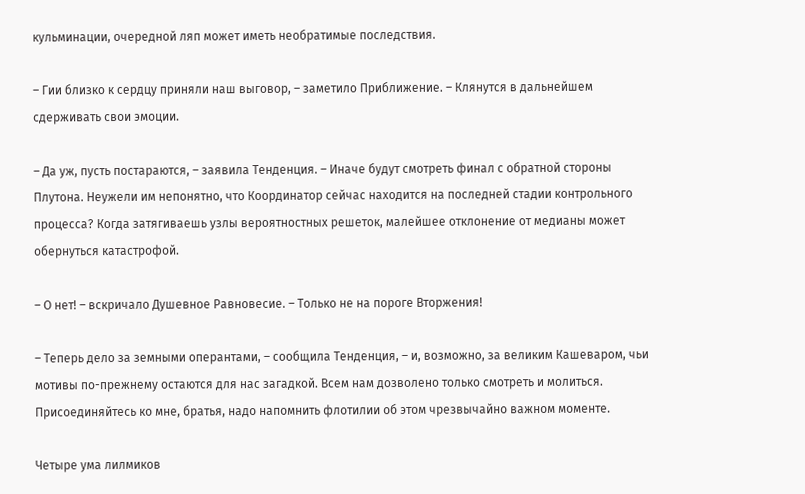кульминации, очередной ляп может иметь необратимые последствия.

– Гии близко к сердцу приняли наш выговор, – заметило Приближение. – Клянутся в дальнейшем сдерживать свои эмоции.

– Да уж, пусть постараются, – заявила Тенденция. – Иначе будут смотреть финал с обратной стороны Плутона. Неужели им непонятно, что Координатор сейчас находится на последней стадии контрольного процесса? Когда затягиваешь узлы вероятностных решеток, малейшее отклонение от медианы может обернуться катастрофой.

– О нет! – вскричало Душевное Равновесие. – Только не на пороге Вторжения!

– Теперь дело за земными оперантами, – сообщила Тенденция, – и, возможно, за великим Кашеваром, чьи мотивы по-прежнему остаются для нас загадкой. Всем нам дозволено только смотреть и молиться. Присоединяйтесь ко мне, братья, надо напомнить флотилии об этом чрезвычайно важном моменте.

Четыре ума лилмиков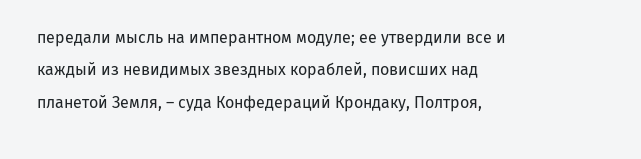передали мысль на имперантном модуле; ее утвердили все и каждый из невидимых звездных кораблей, повисших над планетой Земля, – суда Конфедераций Крондаку, Полтроя,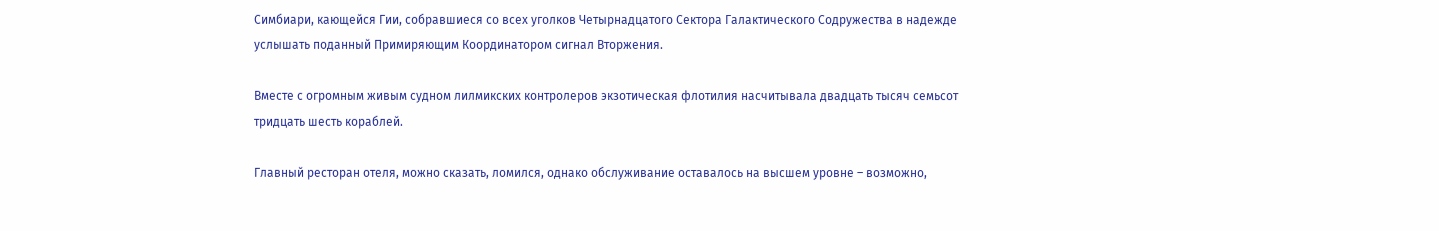Симбиари, кающейся Гии, собравшиеся со всех уголков Четырнадцатого Сектора Галактического Содружества в надежде услышать поданный Примиряющим Координатором сигнал Вторжения.

Вместе с огромным живым судном лилмикских контролеров экзотическая флотилия насчитывала двадцать тысяч семьсот тридцать шесть кораблей.

Главный ресторан отеля, можно сказать, ломился, однако обслуживание оставалось на высшем уровне – возможно,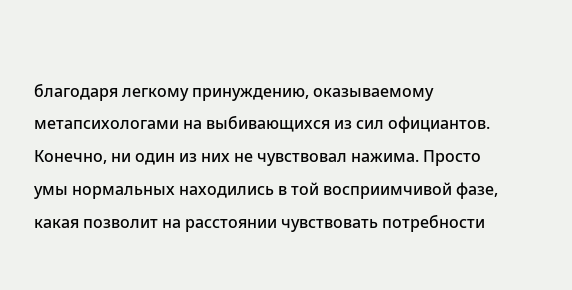благодаря легкому принуждению, оказываемому метапсихологами на выбивающихся из сил официантов. Конечно, ни один из них не чувствовал нажима. Просто умы нормальных находились в той восприимчивой фазе, какая позволит на расстоянии чувствовать потребности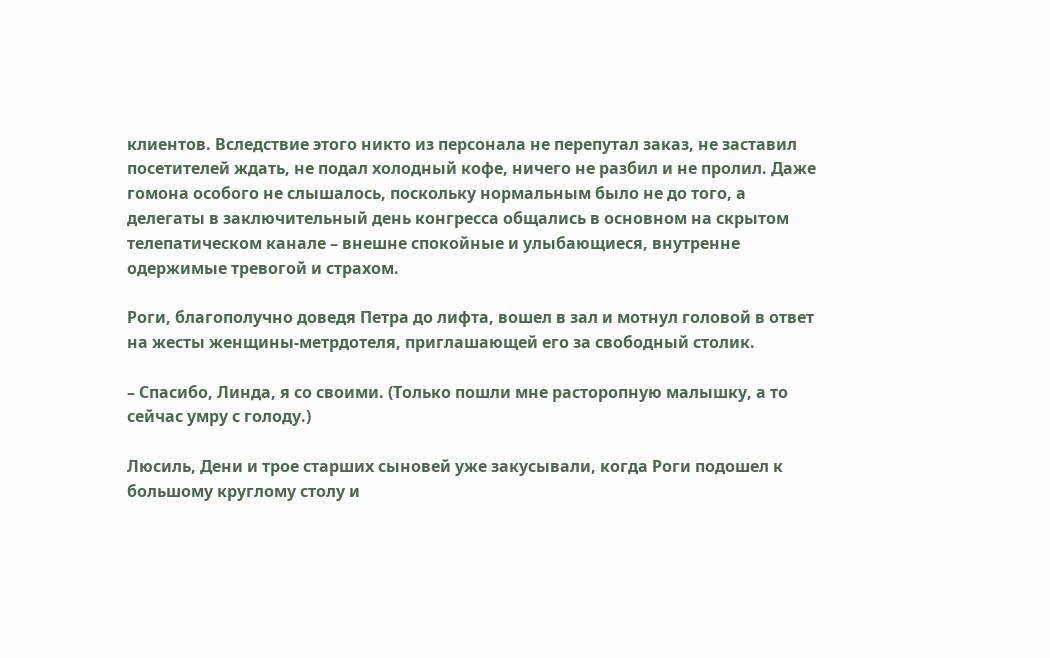клиентов. Вследствие этого никто из персонала не перепутал заказ, не заставил посетителей ждать, не подал холодный кофе, ничего не разбил и не пролил. Даже гомона особого не слышалось, поскольку нормальным было не до того, а делегаты в заключительный день конгресса общались в основном на скрытом телепатическом канале – внешне спокойные и улыбающиеся, внутренне одержимые тревогой и страхом.

Роги, благополучно доведя Петра до лифта, вошел в зал и мотнул головой в ответ на жесты женщины-метрдотеля, приглашающей его за свободный столик.

– Спасибо, Линда, я со своими. (Только пошли мне расторопную малышку, а то сейчас умру с голоду.)

Люсиль, Дени и трое старших сыновей уже закусывали, когда Роги подошел к большому круглому столу и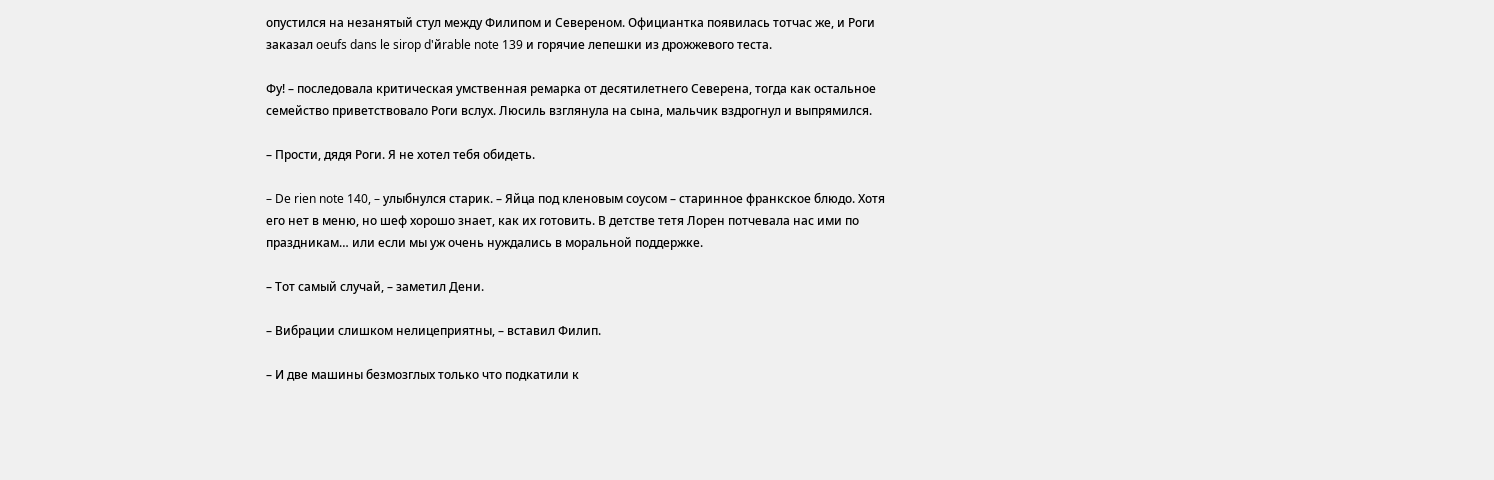опустился на незанятый стул между Филипом и Севереном. Официантка появилась тотчас же, и Роги заказал oeufs dans le sirop d'йrable note 139 и горячие лепешки из дрожжевого теста.

Фу! – последовала критическая умственная ремарка от десятилетнего Северена, тогда как остальное семейство приветствовало Роги вслух. Люсиль взглянула на сына, мальчик вздрогнул и выпрямился.

– Прости, дядя Роги. Я не хотел тебя обидеть.

– De rien note 140, – улыбнулся старик. – Яйца под кленовым соусом – старинное франкское блюдо. Хотя его нет в меню, но шеф хорошо знает, как их готовить. В детстве тетя Лорен потчевала нас ими по праздникам… или если мы уж очень нуждались в моральной поддержке.

– Тот самый случай, – заметил Дени.

– Вибрации слишком нелицеприятны, – вставил Филип.

– И две машины безмозглых только что подкатили к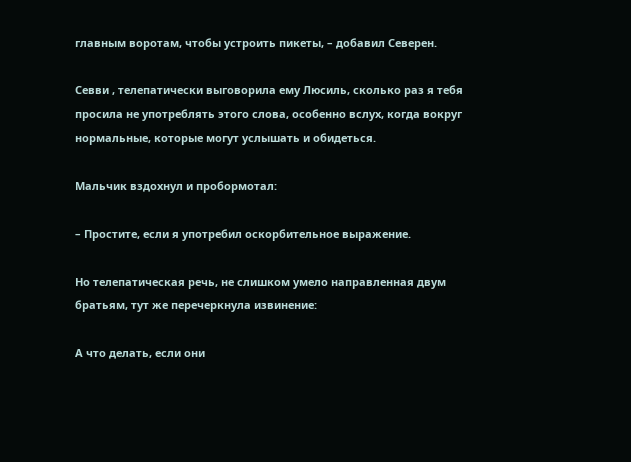главным воротам, чтобы устроить пикеты, – добавил Северен.

Севви , телепатически выговорила ему Люсиль, сколько раз я тебя просила не употреблять этого слова, особенно вслух, когда вокруг нормальные, которые могут услышать и обидеться.

Мальчик вздохнул и пробормотал:

– Простите, если я употребил оскорбительное выражение.

Но телепатическая речь, не слишком умело направленная двум братьям, тут же перечеркнула извинение:

А что делать, если они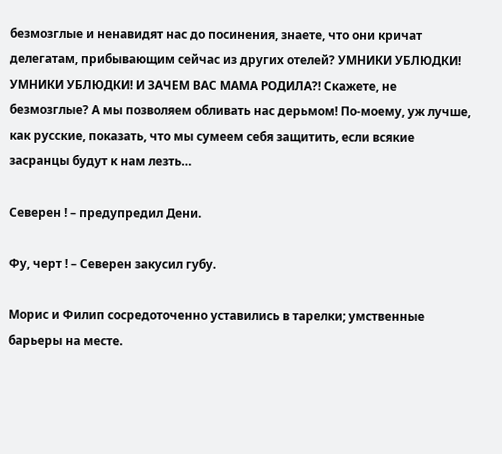безмозглые и ненавидят нас до посинения, знаете, что они кричат делегатам, прибывающим сейчас из других отелей? УМНИКИ УБЛЮДКИ! УМНИКИ УБЛЮДКИ! И ЗАЧЕМ ВАС МАМА РОДИЛА?! Скажете, не безмозглые? А мы позволяем обливать нас дерьмом! По-моему, уж лучше, как русские, показать, что мы сумеем себя защитить, если всякие засранцы будут к нам лезть…

Северен ! – предупредил Дени.

Фу, черт ! – Северен закусил губу.

Морис и Филип сосредоточенно уставились в тарелки; умственные барьеры на месте.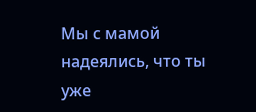Мы с мамой надеялись, что ты уже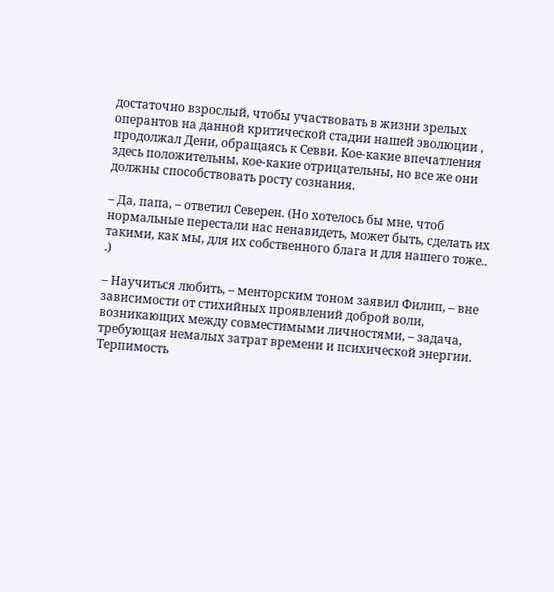достаточно взрослый, чтобы участвовать в жизни зрелых оперантов на данной критической стадии нашей эволюции , продолжал Дени, обращаясь к Севви. Кое-какие впечатления здесь положительны, кое-какие отрицательны, но все же они должны способствовать росту сознания.

– Да, папа, – ответил Северен. (Но хотелось бы мне, чтоб нормальные перестали нас ненавидеть, может быть, сделать их такими, как мы, для их собственного блага и для нашего тоже.. .)

– Научиться любить, – менторским тоном заявил Филип, – вне зависимости от стихийных проявлений доброй воли, возникающих между совместимыми личностями, – задача, требующая немалых затрат времени и психической энергии. Терпимость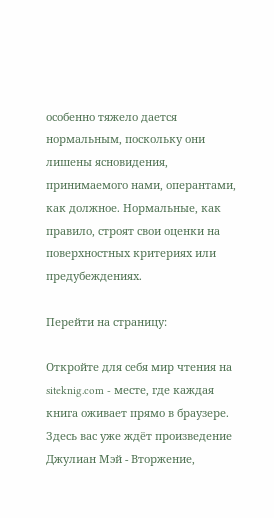особенно тяжело дается нормальным, поскольку они лишены ясновидения, принимаемого нами, оперантами, как должное. Нормальные, как правило, строят свои оценки на поверхностных критериях или предубеждениях.

Перейти на страницу:

Откройте для себя мир чтения на siteknig.com - месте, где каждая книга оживает прямо в браузере. Здесь вас уже ждёт произведение Джулиан Мэй - Вторжение,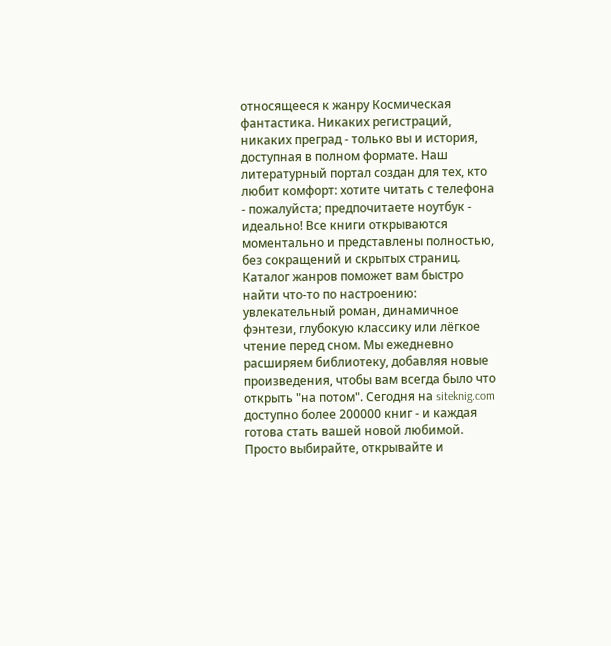относящееся к жанру Космическая фантастика. Никаких регистраций, никаких преград - только вы и история, доступная в полном формате. Наш литературный портал создан для тех, кто любит комфорт: хотите читать с телефона - пожалуйста; предпочитаете ноутбук - идеально! Все книги открываются моментально и представлены полностью, без сокращений и скрытых страниц. Каталог жанров поможет вам быстро найти что-то по настроению: увлекательный роман, динамичное фэнтези, глубокую классику или лёгкое чтение перед сном. Мы ежедневно расширяем библиотеку, добавляя новые произведения, чтобы вам всегда было что открыть "на потом". Сегодня на siteknig.com доступно более 200000 книг - и каждая готова стать вашей новой любимой. Просто выбирайте, открывайте и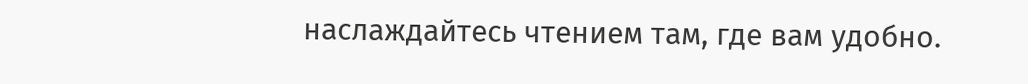наслаждайтесь чтением там, где вам удобно.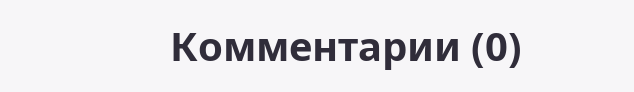Комментарии (0)